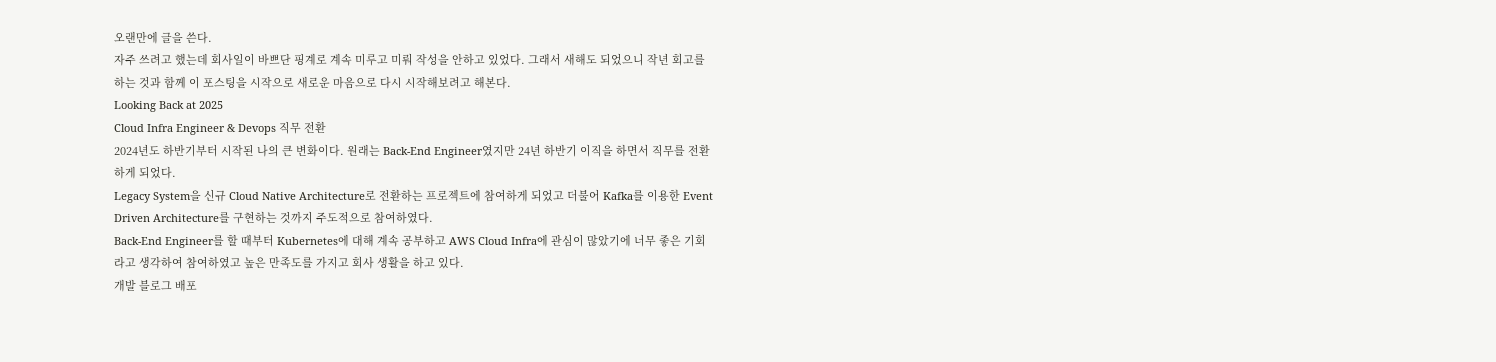오랜만에 글을 쓴다.
자주 쓰려고 했는데 회사일이 바쁘단 핑계로 계속 미루고 미뤄 작성을 안하고 있었다. 그래서 새해도 되었으니 작년 회고를 하는 것과 함께 이 포스팅을 시작으로 새로운 마음으로 다시 시작해보려고 해본다.
Looking Back at 2025
Cloud Infra Engineer & Devops 직무 전환
2024년도 하반기부터 시작된 나의 큰 변화이다. 원래는 Back-End Engineer였지만 24년 하반기 이직을 하면서 직무를 전환하게 되었다.
Legacy System을 신규 Cloud Native Architecture로 전환하는 프로젝트에 참여하게 되었고 더불어 Kafka를 이용한 Event Driven Architecture를 구현하는 것까지 주도적으로 참여하였다.
Back-End Engineer를 할 때부터 Kubernetes에 대해 계속 공부하고 AWS Cloud Infra에 관심이 많았기에 너무 좋은 기회라고 생각하여 참여하였고 높은 만족도를 가지고 회사 생활을 하고 있다.
개발 블로그 배포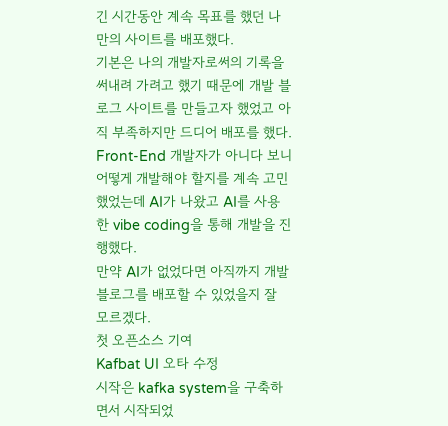긴 시간동안 계속 목표를 했던 나만의 사이트를 배포했다.
기본은 나의 개발자로써의 기록을 써내려 가려고 했기 때문에 개발 블로그 사이트를 만들고자 했었고 아직 부족하지만 드디어 배포를 했다.
Front-End 개발자가 아니다 보니 어떻게 개발해야 할지를 계속 고민했었는데 AI가 나왔고 AI를 사용한 vibe coding을 통해 개발을 진행했다.
만약 AI가 없었다면 아직까지 개발블로그를 배포할 수 있었을지 잘 모르겠다.
첫 오픈소스 기여
Kafbat UI 오타 수정
시작은 kafka system을 구축하면서 시작되었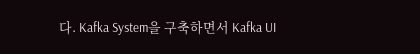다. Kafka System을 구축하면서 Kafka UI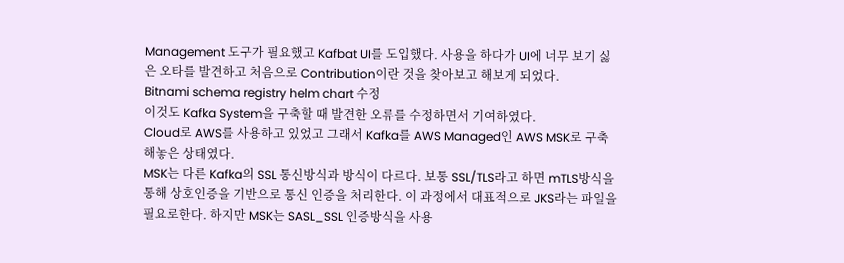Management 도구가 필요했고 Kafbat UI를 도입했다. 사용을 하다가 UI에 너무 보기 싫은 오타를 발견하고 처음으로 Contribution이란 것을 찾아보고 해보게 되었다.
Bitnami schema registry helm chart 수정
이것도 Kafka System을 구축할 때 발견한 오류를 수정하면서 기여하였다.
Cloud로 AWS를 사용하고 있었고 그래서 Kafka를 AWS Managed인 AWS MSK로 구축해놓은 상태였다.
MSK는 다른 Kafka의 SSL 통신방식과 방식이 다르다. 보통 SSL/TLS라고 하면 mTLS방식을 통해 상호인증을 기반으로 통신 인증을 처리한다. 이 과정에서 대표적으로 JKS라는 파일을 필요로한다. 하지만 MSK는 SASL_SSL 인증방식을 사용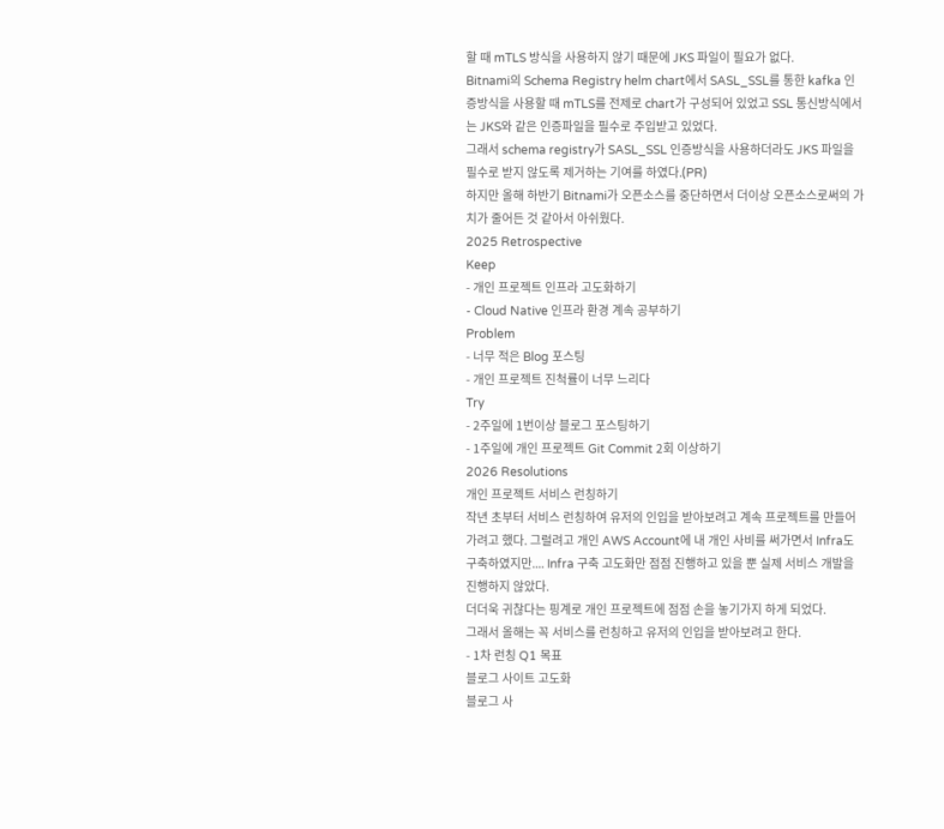할 때 mTLS 방식을 사용하지 않기 때문에 JKS 파일이 필요가 없다.
Bitnami의 Schema Registry helm chart에서 SASL_SSL를 통한 kafka 인증방식을 사용할 때 mTLS를 전제로 chart가 구성되어 있었고 SSL 통신방식에서는 JKS와 같은 인증파일을 필수로 주입받고 있었다.
그래서 schema registry가 SASL_SSL 인증방식을 사용하더라도 JKS 파일을 필수로 받지 않도록 제거하는 기여를 하였다.(PR)
하지만 올해 하반기 Bitnami가 오픈소스를 중단하면서 더이상 오픈소스로써의 가치가 줄어든 것 같아서 아쉬웠다.
2025 Retrospective
Keep
- 개인 프로젝트 인프라 고도화하기
- Cloud Native 인프라 환경 계속 공부하기
Problem
- 너무 적은 Blog 포스팅
- 개인 프로젝트 진척률이 너무 느리다
Try
- 2주일에 1번이상 블로그 포스팅하기
- 1주일에 개인 프로젝트 Git Commit 2회 이상하기
2026 Resolutions
개인 프로젝트 서비스 런칭하기
작년 초부터 서비스 런칭하여 유저의 인입을 받아보려고 계속 프로젝트를 만들어가려고 했다. 그럴려고 개인 AWS Account에 내 개인 사비를 써가면서 Infra도 구축하였지만.... Infra 구축 고도화만 점점 진행하고 있을 뿐 실제 서비스 개발을 진행하지 않았다.
더더욱 귀찮다는 핑계로 개인 프로젝트에 점점 손을 놓기가지 하게 되었다.
그래서 올해는 꼭 서비스를 런칭하고 유저의 인입을 받아보려고 한다.
- 1차 런칭 Q1 목표
블로그 사이트 고도화
블로그 사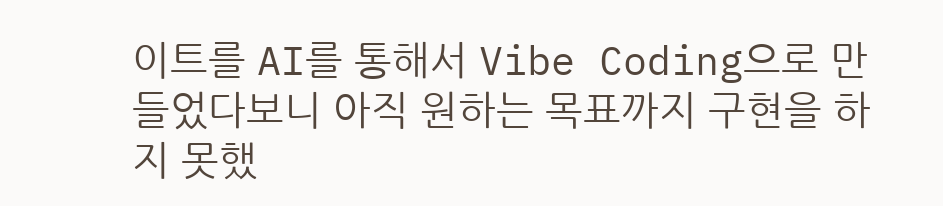이트를 AI를 통해서 Vibe Coding으로 만들었다보니 아직 원하는 목표까지 구현을 하지 못했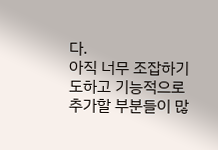다.
아직 너무 조잡하기도하고 기능적으로 추가할 부분들이 많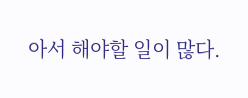아서 해야할 일이 많다.